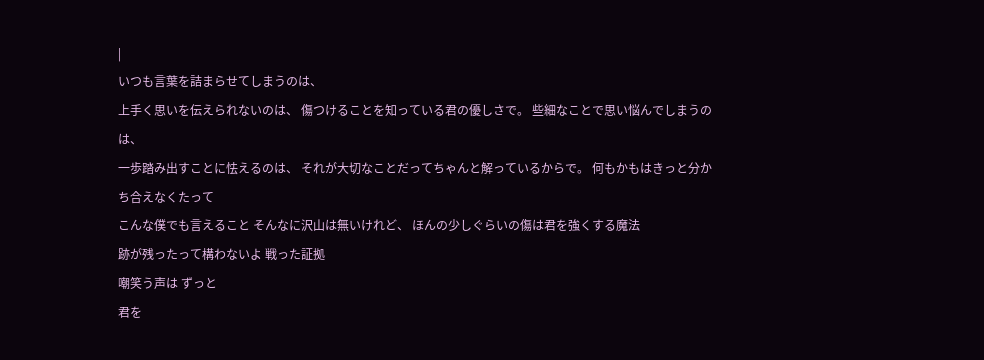|
いつも言葉を詰まらせてしまうのは、
上手く思いを伝えられないのは、 傷つけることを知っている君の優しさで。 些細なことで思い悩んでしまうのは、
一歩踏み出すことに怯えるのは、 それが大切なことだってちゃんと解っているからで。 何もかもはきっと分かち合えなくたって
こんな僕でも言えること そんなに沢山は無いけれど、 ほんの少しぐらいの傷は君を強くする魔法
跡が残ったって構わないよ 戦った証拠
嘲笑う声は ずっと
君を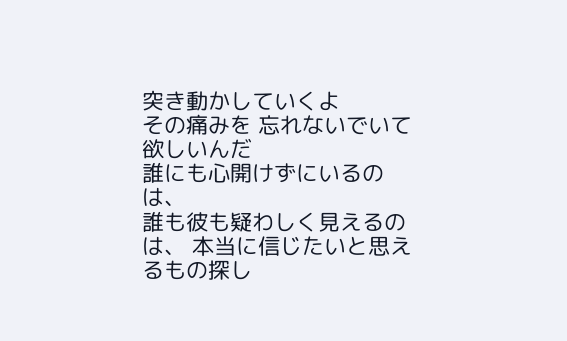突き動かしていくよ
その痛みを 忘れないでいて欲しいんだ
誰にも心開けずにいるのは、
誰も彼も疑わしく見えるのは、 本当に信じたいと思えるもの探し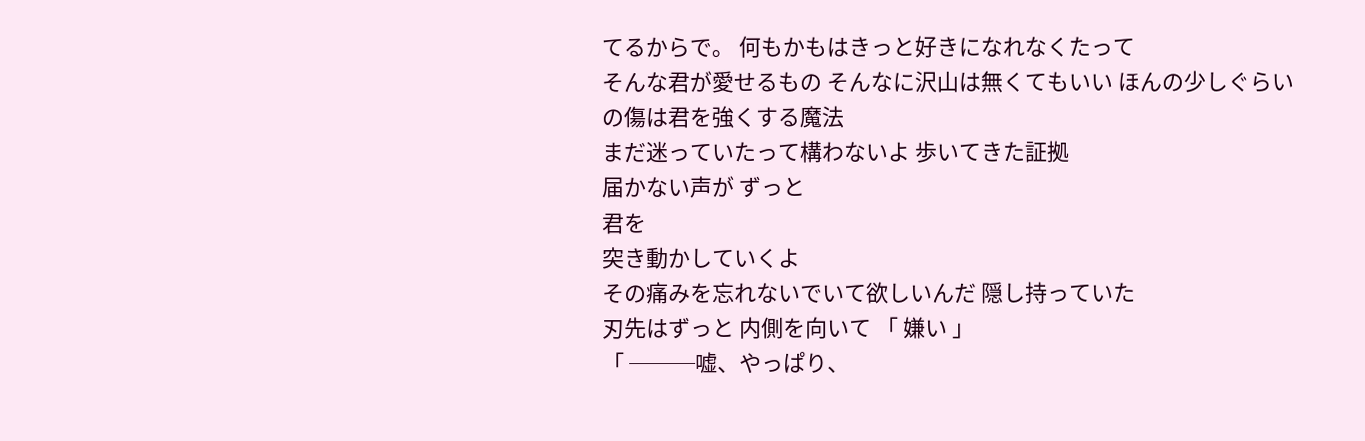てるからで。 何もかもはきっと好きになれなくたって
そんな君が愛せるもの そんなに沢山は無くてもいい ほんの少しぐらいの傷は君を強くする魔法
まだ迷っていたって構わないよ 歩いてきた証拠
届かない声が ずっと
君を
突き動かしていくよ
その痛みを忘れないでいて欲しいんだ 隠し持っていた
刃先はずっと 内側を向いて 「 嫌い 」
「 ───嘘、やっぱり、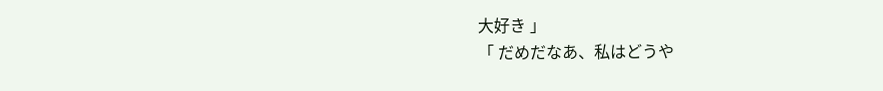大好き 」
「 だめだなあ、私はどうや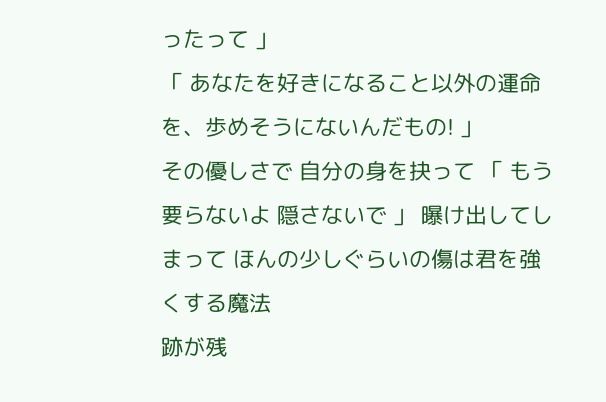ったって 」
「 あなたを好きになること以外の運命を、歩めそうにないんだもの! 」
その優しさで 自分の身を抉って 「 もう要らないよ 隠さないで 」 曝け出してしまって ほんの少しぐらいの傷は君を強くする魔法
跡が残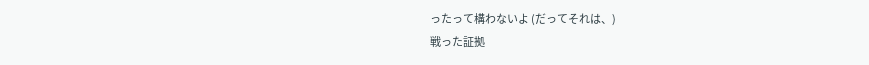ったって構わないよ (だってそれは、)
戦った証拠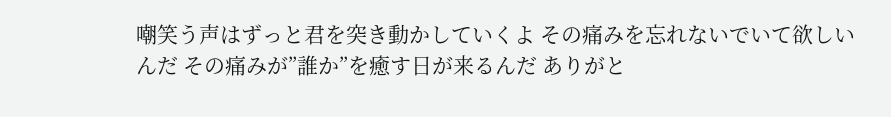嘲笑う声はずっと君を突き動かしていくよ その痛みを忘れないでいて欲しいんだ その痛みが”誰か”を癒す日が来るんだ ありがと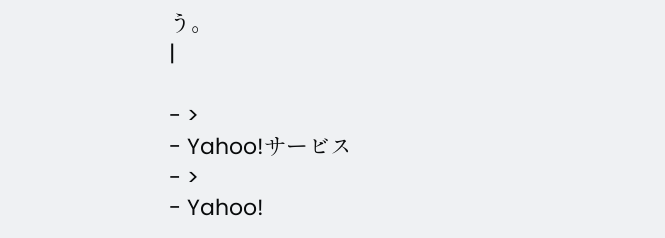う。
|

- >
- Yahoo!サービス
- >
- Yahoo!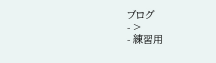ブログ
- >
- 練習用